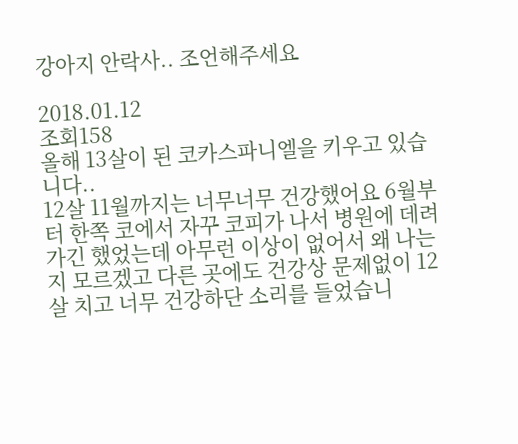강아지 안락사.. 조언해주세요

2018.01.12
조회158
올해 13살이 된 코카스파니엘을 키우고 있습니다..
12살 11월까지는 너무너무 건강했어요 6월부터 한쪽 코에서 자꾸 코피가 나서 병원에 데려가긴 했었는데 아무런 이상이 없어서 왜 나는지 모르겠고 다른 곳에도 건강상 문제없이 12살 치고 너무 건강하단 소리를 들었습니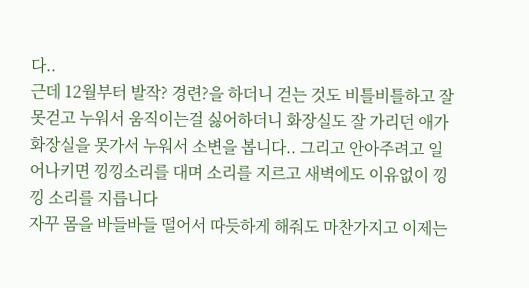다..
근데 12월부터 발작? 경련?을 하더니 걷는 것도 비틀비틀하고 잘 못걷고 누워서 움직이는걸 싫어하더니 화장실도 잘 가리던 애가 화장실을 못가서 누워서 소변을 봅니다.. 그리고 안아주려고 일어나키면 낑낑소리를 대며 소리를 지르고 새벽에도 이유없이 낑낑 소리를 지릅니다
자꾸 몸을 바들바들 떨어서 따듯하게 해줘도 마찬가지고 이제는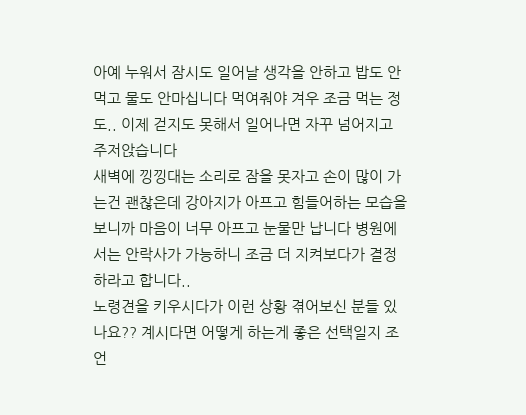아예 누워서 잠시도 일어날 생각을 안하고 밥도 안먹고 물도 안마십니다 먹여줘야 겨우 조금 먹는 정도.. 이제 걷지도 못해서 일어나면 자꾸 넘어지고 주저앉습니다
새벽에 낑낑대는 소리로 잠을 못자고 손이 많이 가는건 괜찮은데 강아지가 아프고 힘들어하는 모습을 보니까 마음이 너무 아프고 눈물만 납니다 병원에서는 안락사가 가능하니 조금 더 지켜보다가 결정하라고 합니다..
노령견을 키우시다가 이런 상황 겪어보신 분들 있나요?? 계시다면 어떻게 하는게 좋은 선택일지 조언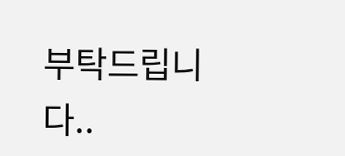부탁드립니다..